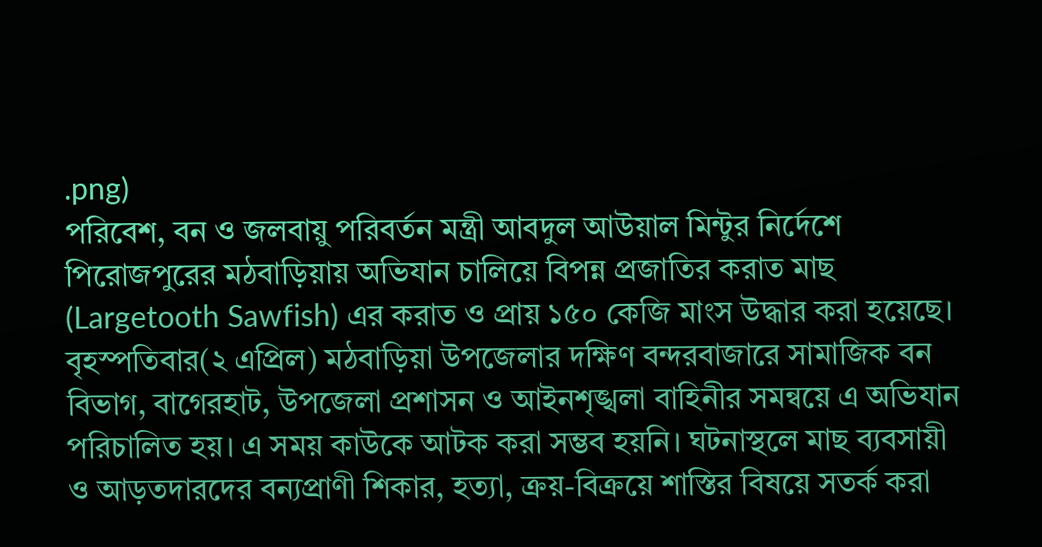.png)
পরিবেশ, বন ও জলবায়ু পরিবর্তন মন্ত্রী আবদুল আউয়াল মিন্টুর নির্দেশে পিরোজপুরের মঠবাড়িয়ায় অভিযান চালিয়ে বিপন্ন প্রজাতির করাত মাছ (Largetooth Sawfish) এর করাত ও প্রায় ১৫০ কেজি মাংস উদ্ধার করা হয়েছে।
বৃহস্পতিবার(২ এপ্রিল) মঠবাড়িয়া উপজেলার দক্ষিণ বন্দরবাজারে সামাজিক বন বিভাগ, বাগেরহাট, উপজেলা প্রশাসন ও আইনশৃঙ্খলা বাহিনীর সমন্বয়ে এ অভিযান পরিচালিত হয়। এ সময় কাউকে আটক করা সম্ভব হয়নি। ঘটনাস্থলে মাছ ব্যবসায়ী ও আড়তদারদের বন্যপ্রাণী শিকার, হত্যা, ক্রয়-বিক্রয়ে শাস্তির বিষয়ে সতর্ক করা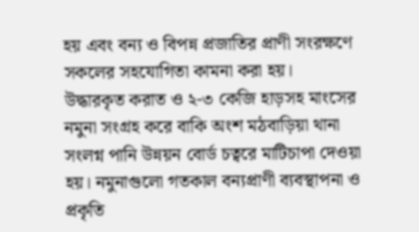হয় এবং বন্য ও বিপন্ন প্রজাতির প্রাণী সংরক্ষণে সকলের সহযোগিতা কামনা করা হয়।
উদ্ধারকৃত করাত ও ২-৩ কেজি হাড়সহ মাংসের নমুনা সংগ্রহ করে বাকি অংশ মঠবাড়িয়া থানা সংলগ্ন পানি উন্নয়ন বোর্ড চত্বরে মাটিচাপা দেওয়া হয়। নমুনাগুলো গতকাল বন্যপ্রাণী ব্যবস্থাপনা ও প্রকৃতি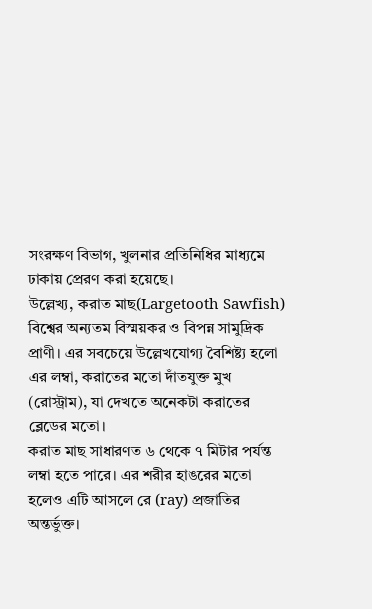সংরক্ষণ বিভাগ, খুলনার প্রতিনিধির মাধ্যমে ঢাকায় প্রেরণ করা হয়েছে।
উল্লেখ্য, করাত মাছ(Largetooth Sawfish) বিশ্বের অন্যতম বিস্ময়কর ও বিপন্ন সামুদ্রিক প্রাণী। এর সবচেয়ে উল্লেখযোগ্য বৈশিষ্ট্য হলো এর লম্বা, করাতের মতো দাঁতযুক্ত মুখ (রোস্ট্রাম), যা দেখতে অনেকটা করাতের ব্লেডের মতো।
করাত মাছ সাধারণত ৬ থেকে ৭ মিটার পর্যন্ত লম্বা হতে পারে। এর শরীর হাঙরের মতো হলেও এটি আসলে রে (ray) প্রজাতির অন্তর্ভুক্ত।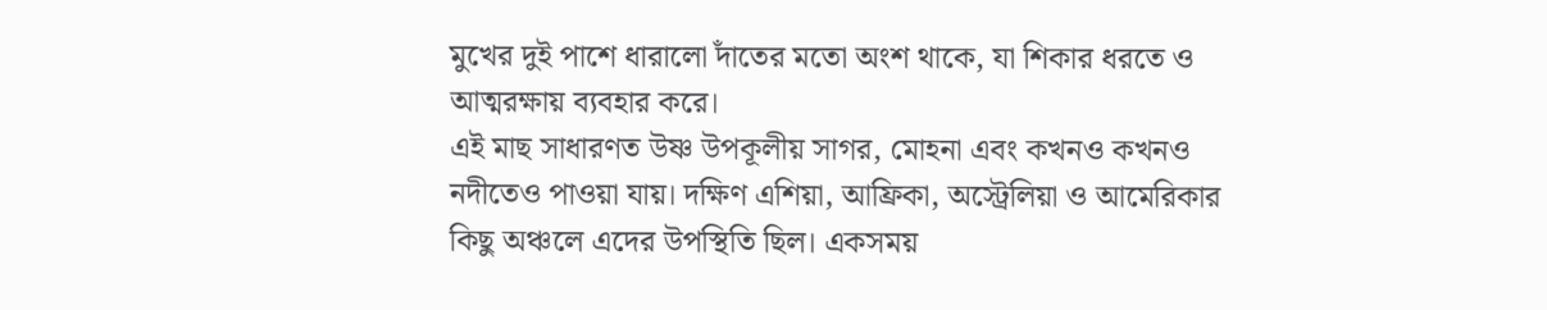মুখের দুই পাশে ধারালো দাঁতের মতো অংশ থাকে, যা শিকার ধরতে ও আত্মরক্ষায় ব্যবহার করে।
এই মাছ সাধারণত উষ্ণ উপকূলীয় সাগর, মোহনা এবং কখনও কখনও নদীতেও পাওয়া যায়। দক্ষিণ এশিয়া, আফ্রিকা, অস্ট্রেলিয়া ও আমেরিকার কিছু অঞ্চলে এদের উপস্থিতি ছিল। একসময়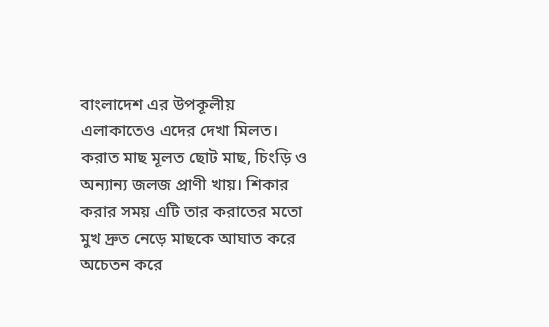বাংলাদেশ এর উপকূলীয় এলাকাতেও এদের দেখা মিলত।
করাত মাছ মূলত ছোট মাছ, চিংড়ি ও অন্যান্য জলজ প্রাণী খায়। শিকার করার সময় এটি তার করাতের মতো মুখ দ্রুত নেড়ে মাছকে আঘাত করে অচেতন করে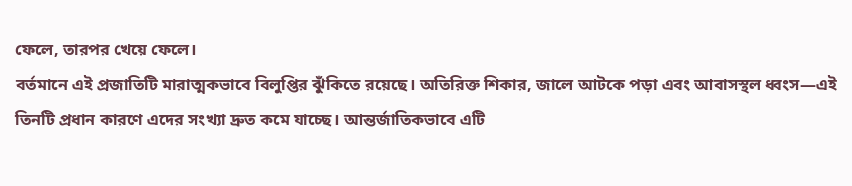ফেলে, তারপর খেয়ে ফেলে।
বর্তমানে এই প্রজাতিটি মারাত্মকভাবে বিলুপ্তির ঝুঁকিতে রয়েছে। অতিরিক্ত শিকার, জালে আটকে পড়া এবং আবাসস্থল ধ্বংস—এই তিনটি প্রধান কারণে এদের সংখ্যা দ্রুত কমে যাচ্ছে। আন্তর্জাতিকভাবে এটি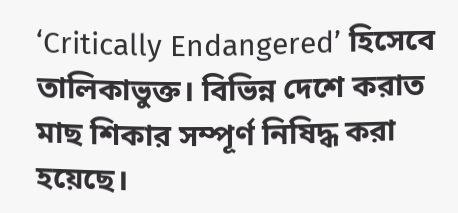‘Critically Endangered’ হিসেবে তালিকাভুক্ত। বিভিন্ন দেশে করাত মাছ শিকার সম্পূর্ণ নিষিদ্ধ করা হয়েছে।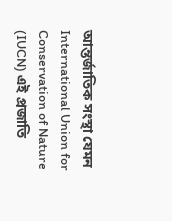আন্তর্জাতিক সংস্থা যেমন International Union for Conservation of Nature (IUCN) এই প্রজাতি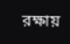রক্ষায়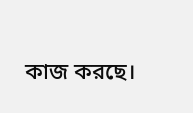কাজ করছে।